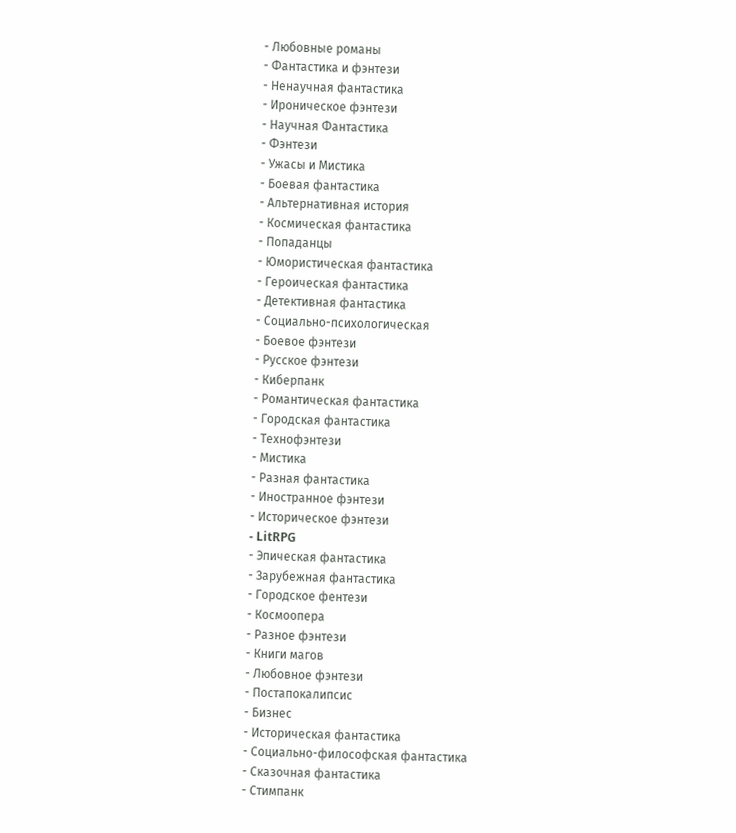- Любовные романы
- Фантастика и фэнтези
- Ненаучная фантастика
- Ироническое фэнтези
- Научная Фантастика
- Фэнтези
- Ужасы и Мистика
- Боевая фантастика
- Альтернативная история
- Космическая фантастика
- Попаданцы
- Юмористическая фантастика
- Героическая фантастика
- Детективная фантастика
- Социально-психологическая
- Боевое фэнтези
- Русское фэнтези
- Киберпанк
- Романтическая фантастика
- Городская фантастика
- Технофэнтези
- Мистика
- Разная фантастика
- Иностранное фэнтези
- Историческое фэнтези
- LitRPG
- Эпическая фантастика
- Зарубежная фантастика
- Городское фентези
- Космоопера
- Разное фэнтези
- Книги магов
- Любовное фэнтези
- Постапокалипсис
- Бизнес
- Историческая фантастика
- Социально-философская фантастика
- Сказочная фантастика
- Стимпанк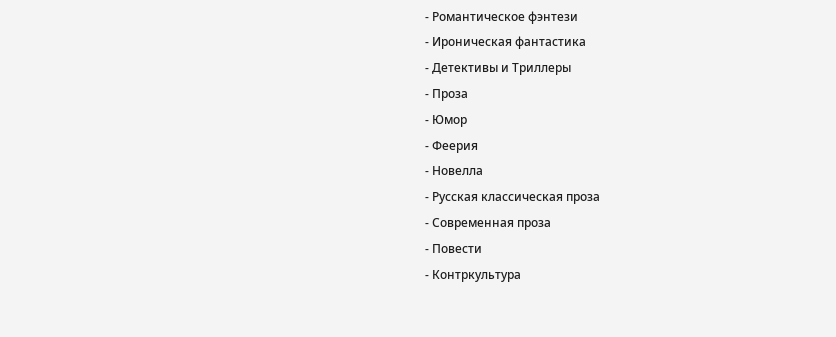- Романтическое фэнтези
- Ироническая фантастика
- Детективы и Триллеры
- Проза
- Юмор
- Феерия
- Новелла
- Русская классическая проза
- Современная проза
- Повести
- Контркультура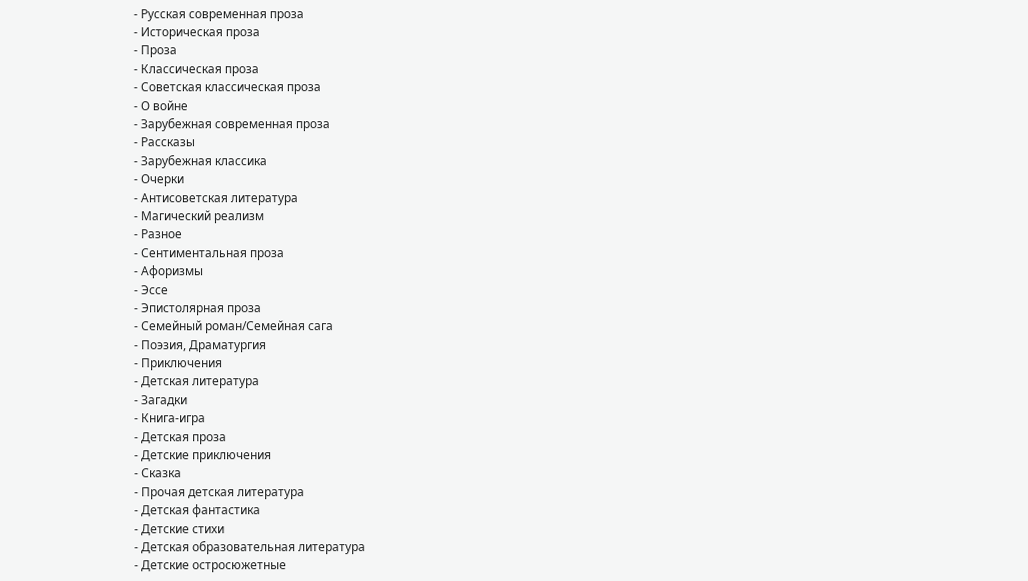- Русская современная проза
- Историческая проза
- Проза
- Классическая проза
- Советская классическая проза
- О войне
- Зарубежная современная проза
- Рассказы
- Зарубежная классика
- Очерки
- Антисоветская литература
- Магический реализм
- Разное
- Сентиментальная проза
- Афоризмы
- Эссе
- Эпистолярная проза
- Семейный роман/Семейная сага
- Поэзия, Драматургия
- Приключения
- Детская литература
- Загадки
- Книга-игра
- Детская проза
- Детские приключения
- Сказка
- Прочая детская литература
- Детская фантастика
- Детские стихи
- Детская образовательная литература
- Детские остросюжетные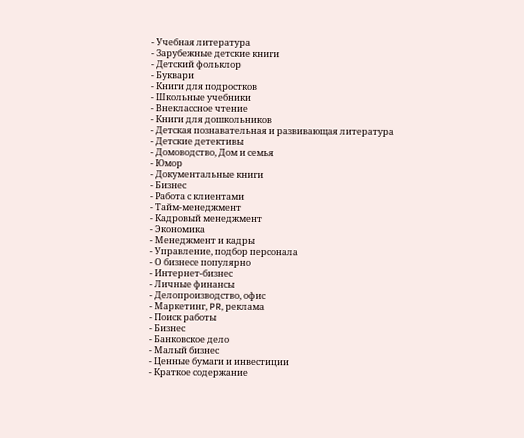- Учебная литература
- Зарубежные детские книги
- Детский фольклор
- Буквари
- Книги для подростков
- Школьные учебники
- Внеклассное чтение
- Книги для дошкольников
- Детская познавательная и развивающая литература
- Детские детективы
- Домоводство, Дом и семья
- Юмор
- Документальные книги
- Бизнес
- Работа с клиентами
- Тайм-менеджмент
- Кадровый менеджмент
- Экономика
- Менеджмент и кадры
- Управление, подбор персонала
- О бизнесе популярно
- Интернет-бизнес
- Личные финансы
- Делопроизводство, офис
- Маркетинг, PR, реклама
- Поиск работы
- Бизнес
- Банковское дело
- Малый бизнес
- Ценные бумаги и инвестиции
- Краткое содержание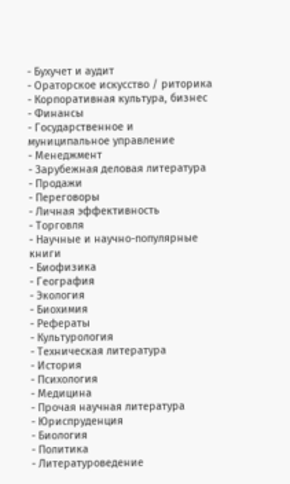- Бухучет и аудит
- Ораторское искусство / риторика
- Корпоративная культура, бизнес
- Финансы
- Государственное и муниципальное управление
- Менеджмент
- Зарубежная деловая литература
- Продажи
- Переговоры
- Личная эффективность
- Торговля
- Научные и научно-популярные книги
- Биофизика
- География
- Экология
- Биохимия
- Рефераты
- Культурология
- Техническая литература
- История
- Психология
- Медицина
- Прочая научная литература
- Юриспруденция
- Биология
- Политика
- Литературоведение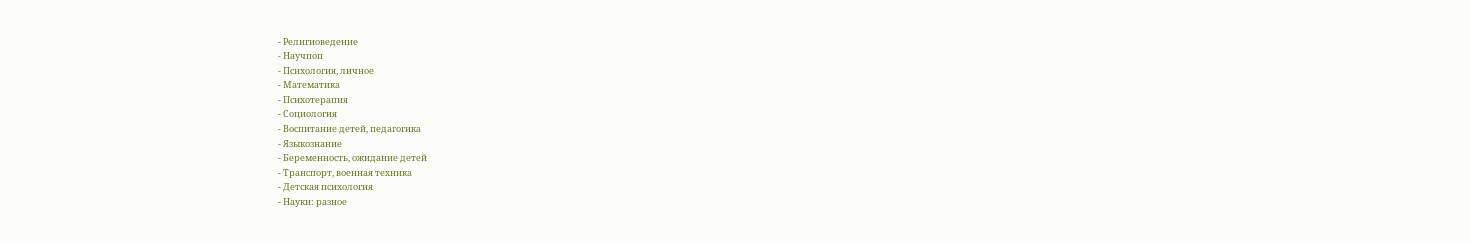- Религиоведение
- Научпоп
- Психология, личное
- Математика
- Психотерапия
- Социология
- Воспитание детей, педагогика
- Языкознание
- Беременность, ожидание детей
- Транспорт, военная техника
- Детская психология
- Науки: разное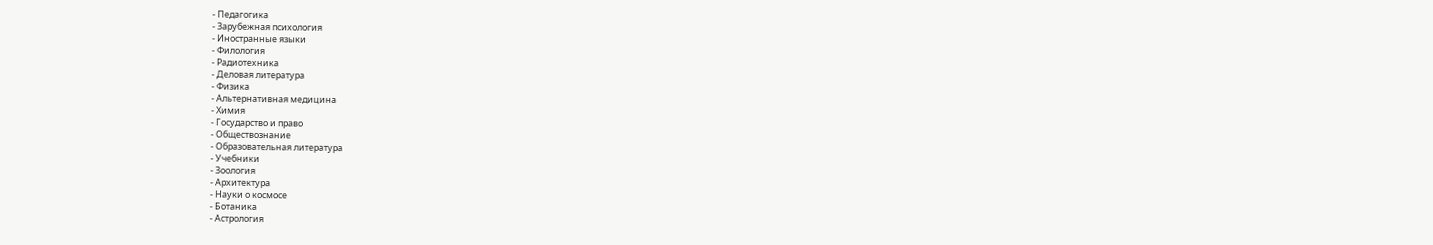- Педагогика
- Зарубежная психология
- Иностранные языки
- Филология
- Радиотехника
- Деловая литература
- Физика
- Альтернативная медицина
- Химия
- Государство и право
- Обществознание
- Образовательная литература
- Учебники
- Зоология
- Архитектура
- Науки о космосе
- Ботаника
- Астрология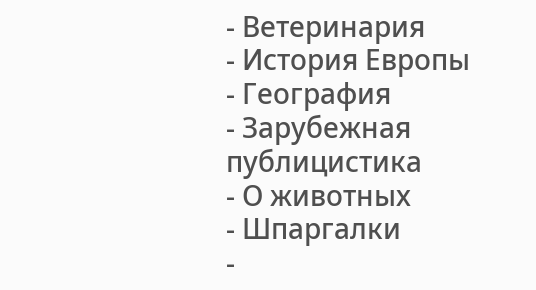- Ветеринария
- История Европы
- География
- Зарубежная публицистика
- О животных
- Шпаргалки
-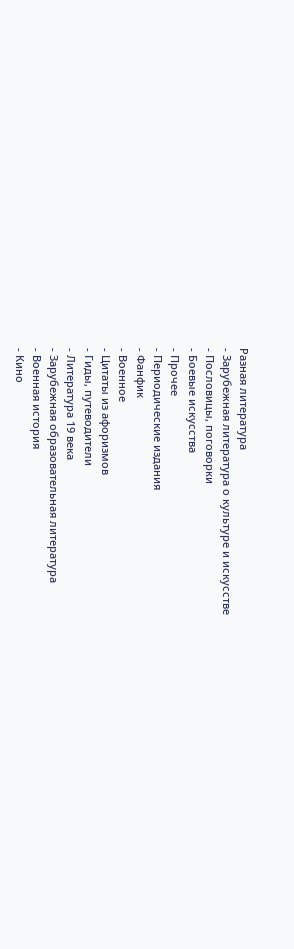Разная литература
- Зарубежная литература о культуре и искусстве
- Пословицы, поговорки
- Боевые искусства
- Прочее
- Периодические издания
- Фанфик
- Военное
- Цитаты из афоризмов
- Гиды, путеводители
- Литература 19 века
- Зарубежная образовательная литература
- Военная история
- Кино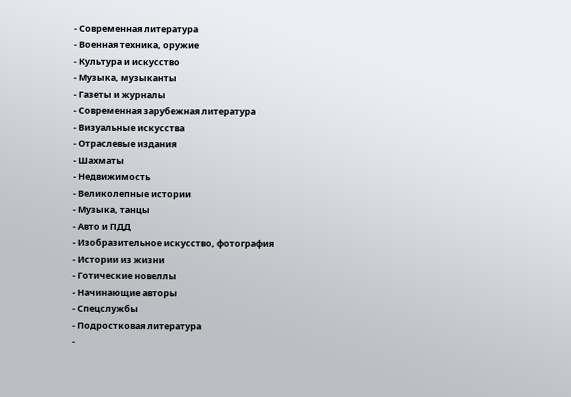- Современная литература
- Военная техника, оружие
- Культура и искусство
- Музыка, музыканты
- Газеты и журналы
- Современная зарубежная литература
- Визуальные искусства
- Отраслевые издания
- Шахматы
- Недвижимость
- Великолепные истории
- Музыка, танцы
- Авто и ПДД
- Изобразительное искусство, фотография
- Истории из жизни
- Готические новеллы
- Начинающие авторы
- Спецслужбы
- Подростковая литература
-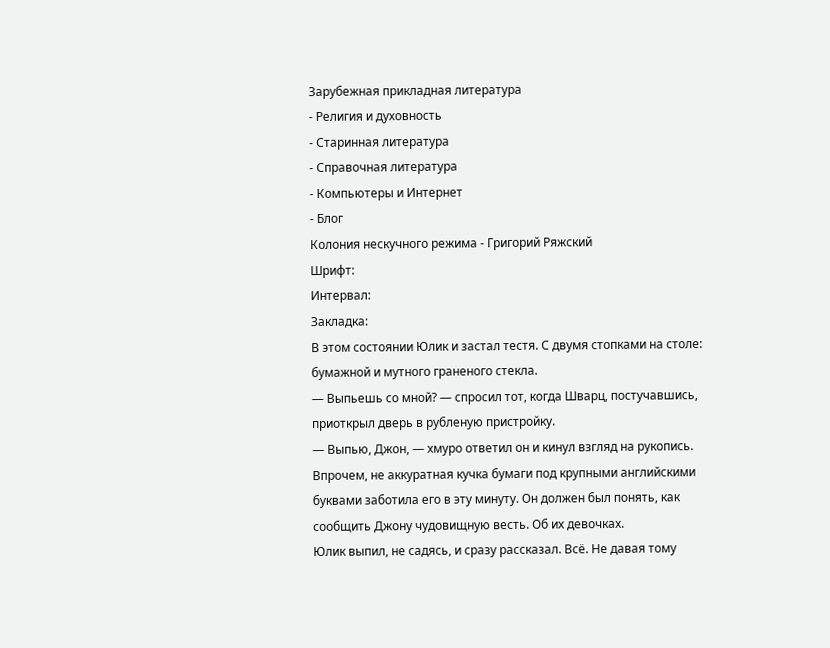Зарубежная прикладная литература
- Религия и духовность
- Старинная литература
- Справочная литература
- Компьютеры и Интернет
- Блог
Колония нескучного режима - Григорий Ряжский
Шрифт:
Интервал:
Закладка:
В этом состоянии Юлик и застал тестя. С двумя стопками на столе: бумажной и мутного граненого стекла.
— Выпьешь со мной? — спросил тот, когда Шварц, постучавшись, приоткрыл дверь в рубленую пристройку.
— Выпью, Джон, — хмуро ответил он и кинул взгляд на рукопись. Впрочем, не аккуратная кучка бумаги под крупными английскими буквами заботила его в эту минуту. Он должен был понять, как сообщить Джону чудовищную весть. Об их девочках.
Юлик выпил, не садясь, и сразу рассказал. Всё. Не давая тому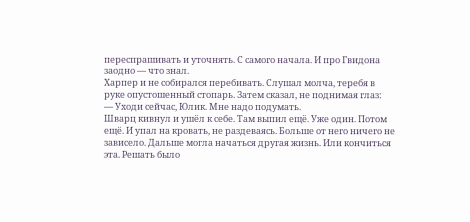переспрашивать и уточнять. С самого начала. И про Гвидона заодно — что знал.
Харпер и не собирался перебивать. Слушал молча, теребя в руке опустошенный стопарь. Затем сказал, не поднимая глаз:
— Уходи сейчас, Юлик. Мне надо подумать.
Шварц кивнул и ушёл к себе. Там выпил ещё. Уже один. Потом ещё. И упал на кровать, не раздеваясь. Больше от него ничего не зависело. Дальше могла начаться другая жизнь. Или кончиться эта. Решать было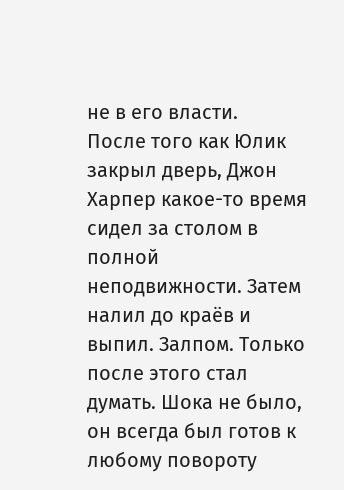не в его власти.
После того как Юлик закрыл дверь, Джон Харпер какое-то время сидел за столом в полной неподвижности. Затем налил до краёв и выпил. Залпом. Только после этого стал думать. Шока не было, он всегда был готов к любому повороту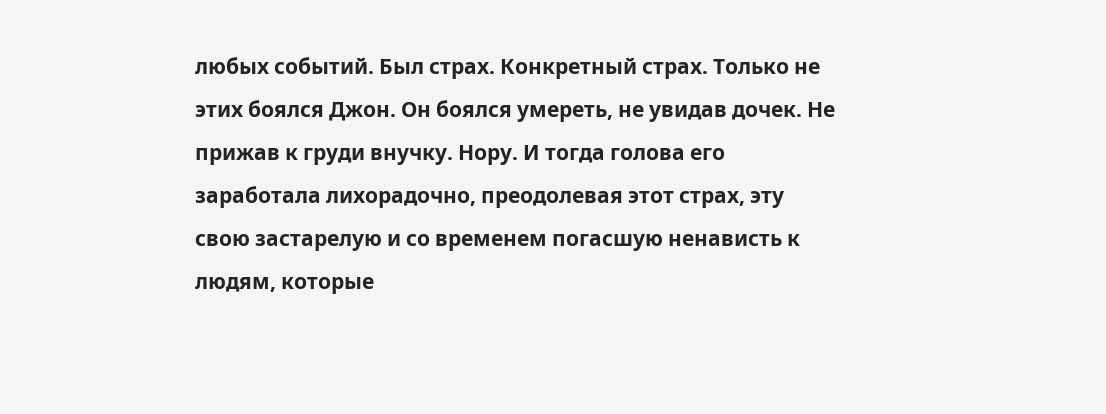любых событий. Был страх. Конкретный страх. Только не этих боялся Джон. Он боялся умереть, не увидав дочек. Не прижав к груди внучку. Нору. И тогда голова его заработала лихорадочно, преодолевая этот страх, эту свою застарелую и со временем погасшую ненависть к людям, которые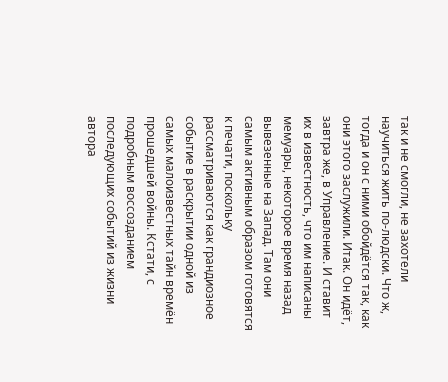так и не смогли, не захотели научиться жить по-людски. Что ж, тогда и он с ними обойдётся так, как они этого заслужили. Итак. Он идёт, завтра же, в Управление. И ставит их в известность, что им написаны мемуары, некоторое время назад вывезенные на Запад. Там они самым активным образом готовятся к печати, поскольку рассматриваются как грандиозное событие в раскрытии одной из самых малоизвестных тайн времён прошедшей войны. Кстати, с подробным воссозданием последующих событий из жизни автора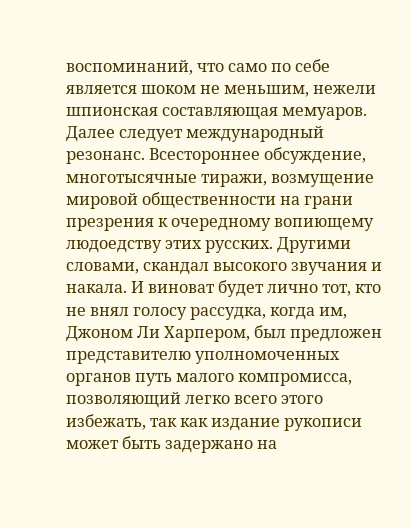воспоминаний, что само по себе является шоком не меньшим, нежели шпионская составляющая мемуаров. Далее следует международный резонанс. Всестороннее обсуждение, многотысячные тиражи, возмущение мировой общественности на грани презрения к очередному вопиющему людоедству этих русских. Другими словами, скандал высокого звучания и накала. И виноват будет лично тот, кто не внял голосу рассудка, когда им, Джоном Ли Харпером, был предложен представителю уполномоченных органов путь малого компромисса, позволяющий легко всего этого избежать, так как издание рукописи может быть задержано на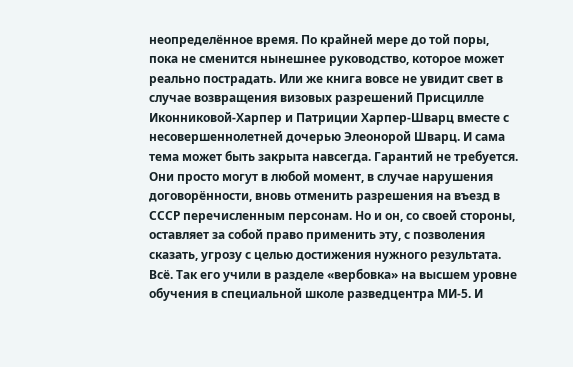неопределённое время. По крайней мере до той поры, пока не сменится нынешнее руководство, которое может реально пострадать. Или же книга вовсе не увидит свет в случае возвращения визовых разрешений Присцилле Иконниковой-Харпер и Патриции Харпер-Шварц вместе с несовершеннолетней дочерью Элеонорой Шварц. И сама тема может быть закрыта навсегда. Гарантий не требуется. Они просто могут в любой момент, в случае нарушения договорённости, вновь отменить разрешения на въезд в СССР перечисленным персонам. Но и он, со своей стороны, оставляет за собой право применить эту, с позволения сказать, угрозу с целью достижения нужного результата. Всё. Так его учили в разделе «вербовка» на высшем уровне обучения в специальной школе разведцентра МИ-5. И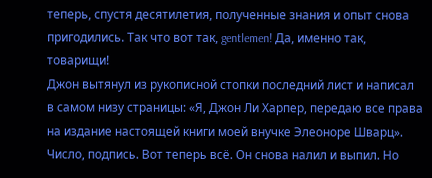теперь, спустя десятилетия, полученные знания и опыт снова пригодились. Так что вот так, gentlemen! Да, именно так, товарищи!
Джон вытянул из рукописной стопки последний лист и написал в самом низу страницы: «Я, Джон Ли Харпер, передаю все права на издание настоящей книги моей внучке Элеоноре Шварц». Число, подпись. Вот теперь всё. Он снова налил и выпил. Но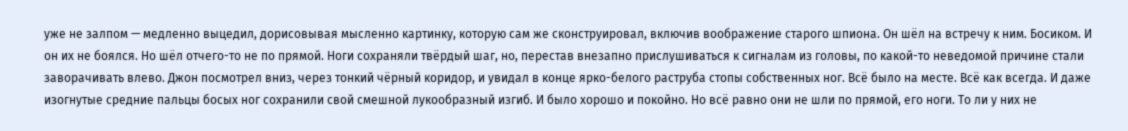уже не залпом — медленно выцедил, дорисовывая мысленно картинку, которую сам же сконструировал, включив воображение старого шпиона. Он шёл на встречу к ним. Босиком. И он их не боялся. Но шёл отчего-то не по прямой. Ноги сохраняли твёрдый шаг, но, перестав внезапно прислушиваться к сигналам из головы, по какой-то неведомой причине стали заворачивать влево. Джон посмотрел вниз, через тонкий чёрный коридор, и увидал в конце ярко-белого раструба стопы собственных ног. Всё было на месте. Всё как всегда. И даже изогнутые средние пальцы босых ног сохранили свой смешной лукообразный изгиб. И было хорошо и покойно. Но всё равно они не шли по прямой, его ноги. То ли у них не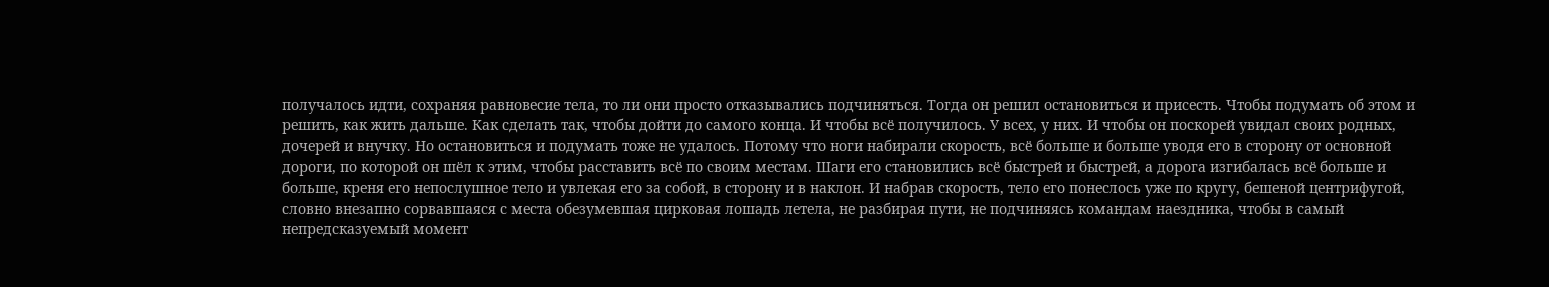получалось идти, сохраняя равновесие тела, то ли они просто отказывались подчиняться. Тогда он решил остановиться и присесть. Чтобы подумать об этом и решить, как жить дальше. Как сделать так, чтобы дойти до самого конца. И чтобы всё получилось. У всех, у них. И чтобы он поскорей увидал своих родных, дочерей и внучку. Но остановиться и подумать тоже не удалось. Потому что ноги набирали скорость, всё больше и больше уводя его в сторону от основной дороги, по которой он шёл к этим, чтобы расставить всё по своим местам. Шаги его становились всё быстрей и быстрей, а дорога изгибалась всё больше и больше, креня его непослушное тело и увлекая его за собой, в сторону и в наклон. И набрав скорость, тело его понеслось уже по кругу, бешеной центрифугой, словно внезапно сорвавшаяся с места обезумевшая цирковая лошадь летела, не разбирая пути, не подчиняясь командам наездника, чтобы в самый непредсказуемый момент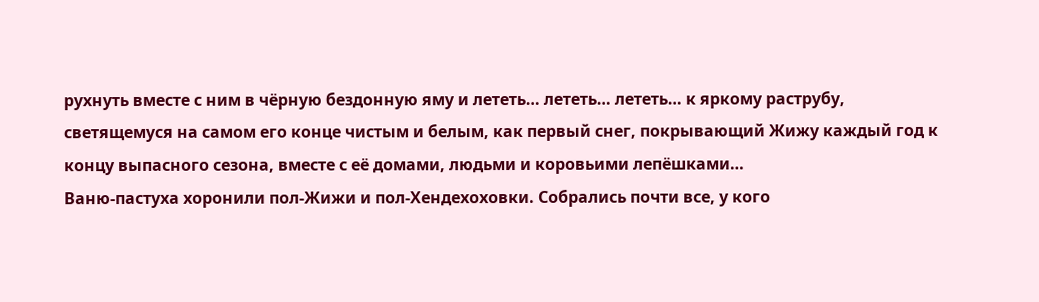рухнуть вместе с ним в чёрную бездонную яму и лететь… лететь… лететь… к яркому раструбу, светящемуся на самом его конце чистым и белым, как первый снег, покрывающий Жижу каждый год к концу выпасного сезона, вместе с её домами, людьми и коровьими лепёшками…
Ваню-пастуха хоронили пол-Жижи и пол-Хендехоховки. Собрались почти все, у кого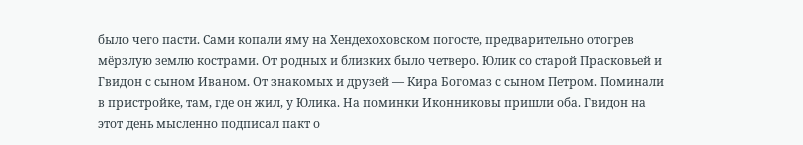было чего пасти. Сами копали яму на Хендехоховском погосте, предварительно отогрев мёрзлую землю кострами. От родных и близких было четверо. Юлик со старой Прасковьей и Гвидон с сыном Иваном. От знакомых и друзей — Кира Богомаз с сыном Петром. Поминали в пристройке, там, где он жил, у Юлика. На поминки Иконниковы пришли оба. Гвидон на этот день мысленно подписал пакт о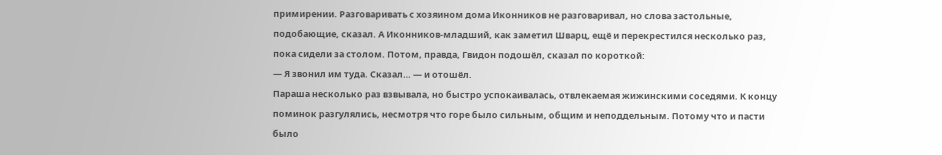примирении. Разговаривать с хозяином дома Иконников не разговаривал, но слова застольные, подобающие, сказал. А Иконников-младший, как заметил Шварц, ещё и перекрестился несколько раз, пока сидели за столом. Потом, правда, Гвидон подошёл, сказал по короткой:
— Я звонил им туда. Сказал… — и отошёл.
Параша несколько раз взвывала, но быстро успокаивалась, отвлекаемая жижинскими соседями. К концу поминок разгулялись, несмотря что горе было сильным, общим и неподдельным. Потому что и пасти было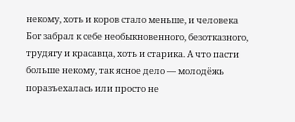некому, хоть и коров стало меньше, и человека Бог забрал к себе необыкновенного, безотказного, трудягу и красавца, хоть и старика. А что пасти больше некому, так ясное дело — молодёжь поразъехалась или просто не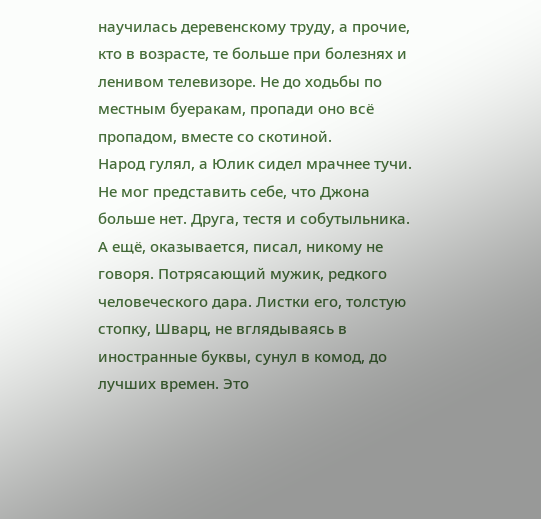научилась деревенскому труду, а прочие, кто в возрасте, те больше при болезнях и ленивом телевизоре. Не до ходьбы по местным буеракам, пропади оно всё пропадом, вместе со скотиной.
Народ гулял, а Юлик сидел мрачнее тучи. Не мог представить себе, что Джона больше нет. Друга, тестя и собутыльника. А ещё, оказывается, писал, никому не говоря. Потрясающий мужик, редкого человеческого дара. Листки его, толстую стопку, Шварц, не вглядываясь в иностранные буквы, сунул в комод, до лучших времен. Это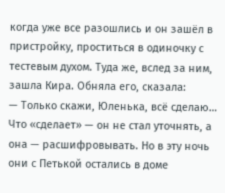когда уже все разошлись и он зашёл в пристройку, проститься в одиночку с тестевым духом. Туда же, вслед за ним, зашла Кира. Обняла его, сказала:
— Только скажи, Юленька, всё сделаю…
Что «сделает» — он не стал уточнять, а она — расшифровывать. Но в эту ночь они с Петькой остались в доме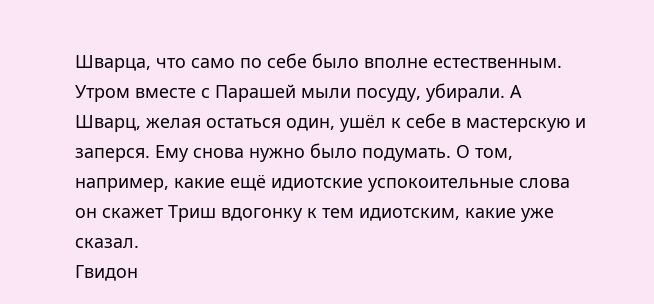Шварца, что само по себе было вполне естественным. Утром вместе с Парашей мыли посуду, убирали. А Шварц, желая остаться один, ушёл к себе в мастерскую и заперся. Ему снова нужно было подумать. О том, например, какие ещё идиотские успокоительные слова он скажет Триш вдогонку к тем идиотским, какие уже сказал.
Гвидон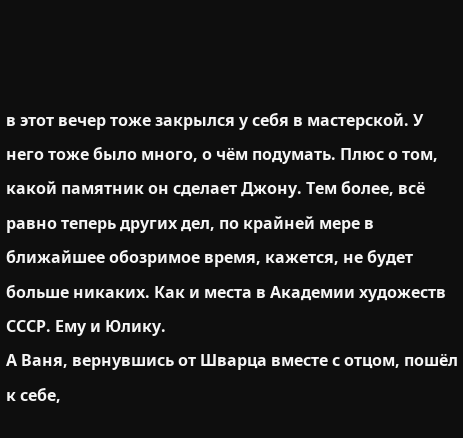в этот вечер тоже закрылся у себя в мастерской. У него тоже было много, о чём подумать. Плюс о том, какой памятник он сделает Джону. Тем более, всё равно теперь других дел, по крайней мере в ближайшее обозримое время, кажется, не будет больше никаких. Как и места в Академии художеств СССР. Ему и Юлику.
А Ваня, вернувшись от Шварца вместе с отцом, пошёл к себе,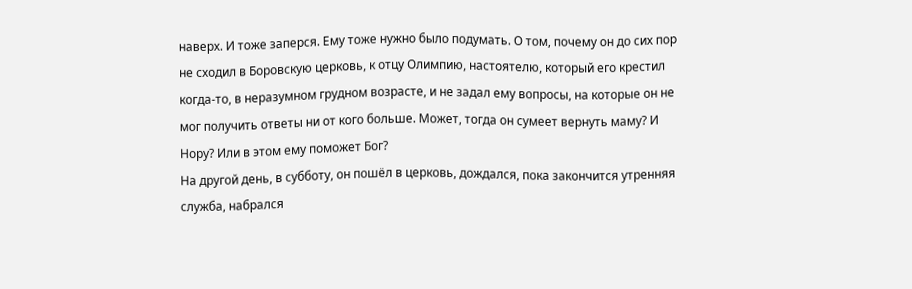наверх. И тоже заперся. Ему тоже нужно было подумать. О том, почему он до сих пор не сходил в Боровскую церковь, к отцу Олимпию, настоятелю, который его крестил когда-то, в неразумном грудном возрасте, и не задал ему вопросы, на которые он не мог получить ответы ни от кого больше. Может, тогда он сумеет вернуть маму? И Нору? Или в этом ему поможет Бог?
На другой день, в субботу, он пошёл в церковь, дождался, пока закончится утренняя служба, набрался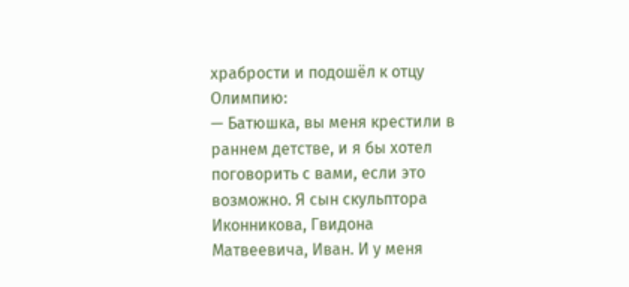храбрости и подошёл к отцу Олимпию:
— Батюшка, вы меня крестили в раннем детстве, и я бы хотел поговорить с вами, если это возможно. Я сын скульптора Иконникова, Гвидона Матвеевича, Иван. И у меня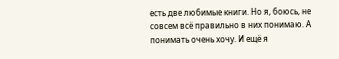есть две любимые книги. Но я, боюсь, не совсем всё правильно в них понимаю. А понимать очень хочу. И ещё я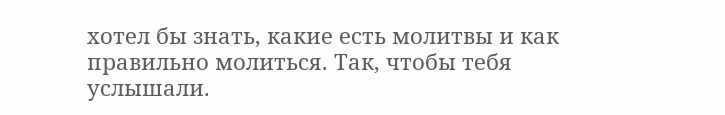хотел бы знать, какие есть молитвы и как правильно молиться. Так, чтобы тебя услышали.